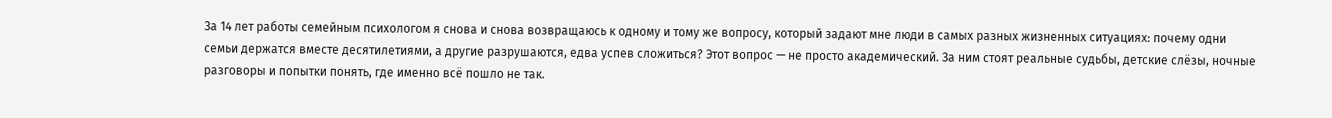За 14 лет работы семейным психологом я снова и снова возвращаюсь к одному и тому же вопросу, который задают мне люди в самых разных жизненных ситуациях: почему одни семьи держатся вместе десятилетиями, а другие разрушаются, едва успев сложиться? Этот вопрос — не просто академический. За ним стоят реальные судьбы, детские слёзы, ночные разговоры и попытки понять, где именно всё пошло не так.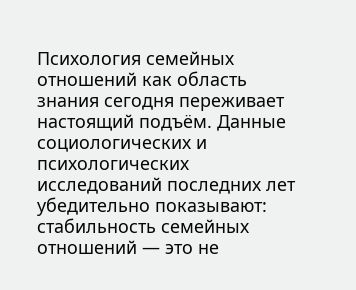Психология семейных отношений как область знания сегодня переживает настоящий подъём. Данные социологических и психологических исследований последних лет убедительно показывают: стабильность семейных отношений — это не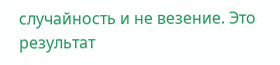случайность и не везение. Это результат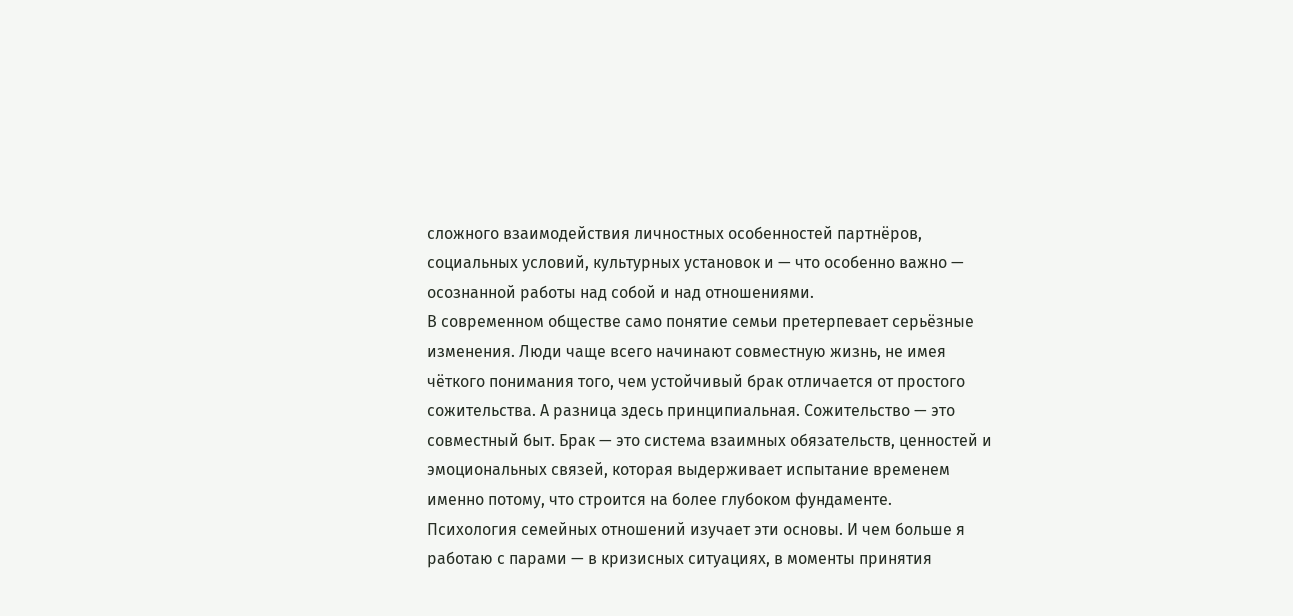сложного взаимодействия личностных особенностей партнёров, социальных условий, культурных установок и — что особенно важно — осознанной работы над собой и над отношениями.
В современном обществе само понятие семьи претерпевает серьёзные изменения. Люди чаще всего начинают совместную жизнь, не имея чёткого понимания того, чем устойчивый брак отличается от простого сожительства. А разница здесь принципиальная. Сожительство — это совместный быт. Брак — это система взаимных обязательств, ценностей и эмоциональных связей, которая выдерживает испытание временем именно потому, что строится на более глубоком фундаменте.
Психология семейных отношений изучает эти основы. И чем больше я работаю с парами — в кризисных ситуациях, в моменты принятия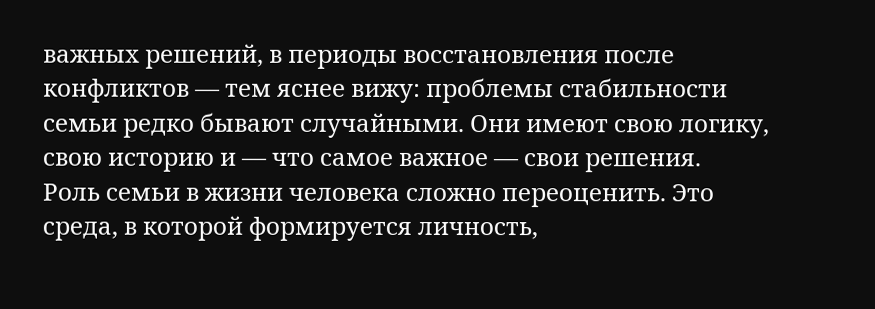важных решений, в периоды восстановления после конфликтов — тем яснее вижу: проблемы стабильности семьи редко бывают случайными. Они имеют свою логику, свою историю и — что самое важное — свои решения.
Роль семьи в жизни человека сложно переоценить. Это среда, в которой формируется личность,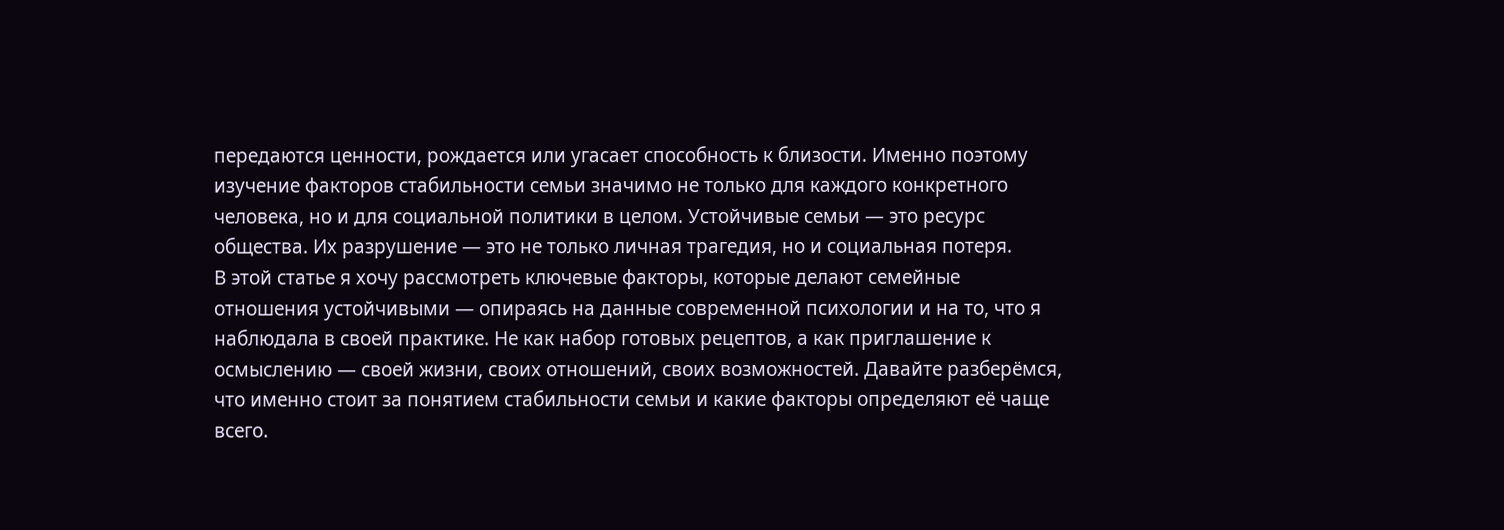передаются ценности, рождается или угасает способность к близости. Именно поэтому изучение факторов стабильности семьи значимо не только для каждого конкретного человека, но и для социальной политики в целом. Устойчивые семьи — это ресурс общества. Их разрушение — это не только личная трагедия, но и социальная потеря.
В этой статье я хочу рассмотреть ключевые факторы, которые делают семейные отношения устойчивыми — опираясь на данные современной психологии и на то, что я наблюдала в своей практике. Не как набор готовых рецептов, а как приглашение к осмыслению — своей жизни, своих отношений, своих возможностей. Давайте разберёмся, что именно стоит за понятием стабильности семьи и какие факторы определяют её чаще всего.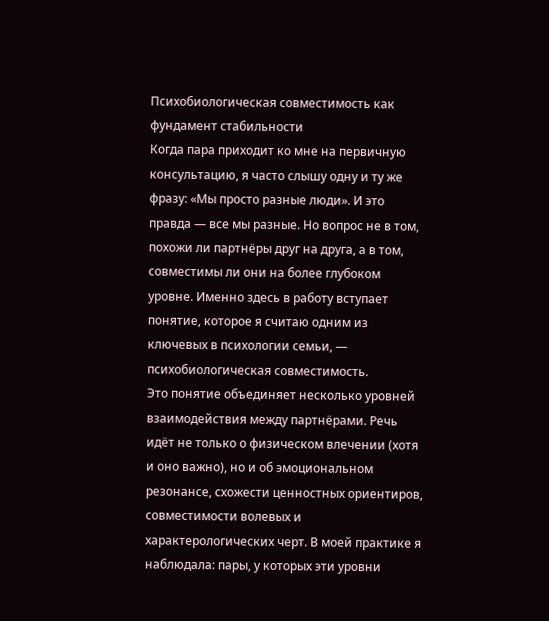Психобиологическая совместимость как фундамент стабильности
Когда пара приходит ко мне на первичную консультацию, я часто слышу одну и ту же фразу: «Мы просто разные люди». И это правда — все мы разные. Но вопрос не в том, похожи ли партнёры друг на друга, а в том, совместимы ли они на более глубоком уровне. Именно здесь в работу вступает понятие, которое я считаю одним из ключевых в психологии семьи, — психобиологическая совместимость.
Это понятие объединяет несколько уровней взаимодействия между партнёрами. Речь идёт не только о физическом влечении (хотя и оно важно), но и об эмоциональном резонансе, схожести ценностных ориентиров, совместимости волевых и характерологических черт. В моей практике я наблюдала: пары, у которых эти уровни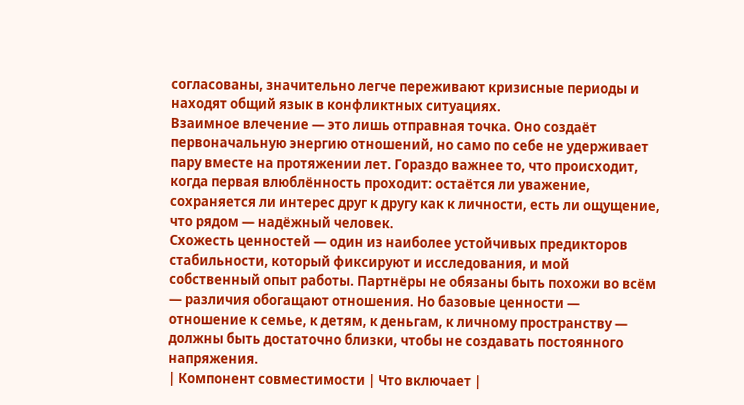согласованы, значительно легче переживают кризисные периоды и находят общий язык в конфликтных ситуациях.
Взаимное влечение — это лишь отправная точка. Оно создаёт первоначальную энергию отношений, но само по себе не удерживает пару вместе на протяжении лет. Гораздо важнее то, что происходит, когда первая влюблённость проходит: остаётся ли уважение, сохраняется ли интерес друг к другу как к личности, есть ли ощущение, что рядом — надёжный человек.
Схожесть ценностей — один из наиболее устойчивых предикторов стабильности, который фиксируют и исследования, и мой собственный опыт работы. Партнёры не обязаны быть похожи во всём — различия обогащают отношения. Но базовые ценности — отношение к семье, к детям, к деньгам, к личному пространству — должны быть достаточно близки, чтобы не создавать постоянного напряжения.
| Компонент совместимости | Что включает |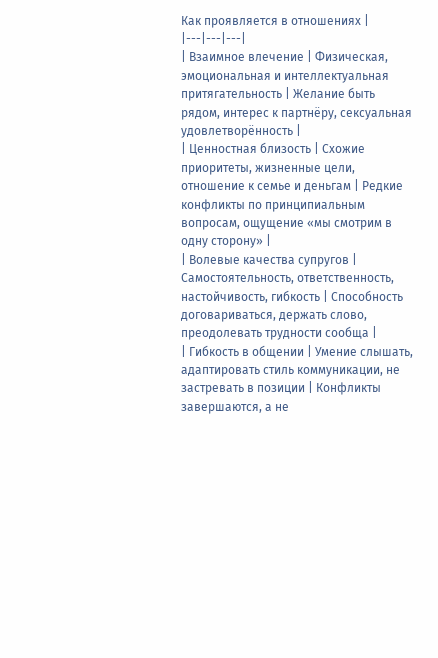Как проявляется в отношениях |
|---|---|---|
| Взаимное влечение | Физическая, эмоциональная и интеллектуальная притягательность | Желание быть рядом, интерес к партнёру, сексуальная удовлетворённость |
| Ценностная близость | Схожие приоритеты, жизненные цели, отношение к семье и деньгам | Редкие конфликты по принципиальным вопросам, ощущение «мы смотрим в одну сторону» |
| Волевые качества супругов | Самостоятельность, ответственность, настойчивость, гибкость | Способность договариваться, держать слово, преодолевать трудности сообща |
| Гибкость в общении | Умение слышать, адаптировать стиль коммуникации, не застревать в позиции | Конфликты завершаются, а не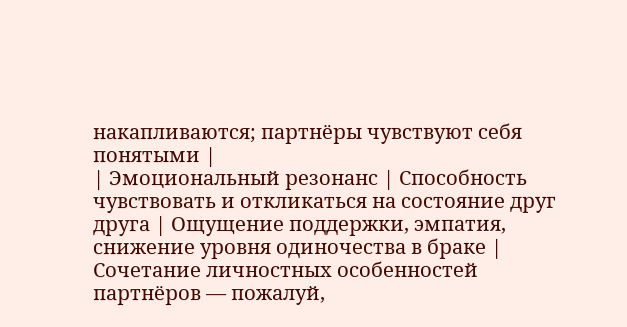накапливаются; партнёры чувствуют себя понятыми |
| Эмоциональный резонанс | Способность чувствовать и откликаться на состояние друг друга | Ощущение поддержки, эмпатия, снижение уровня одиночества в браке |
Сочетание личностных особенностей партнёров — пожалуй,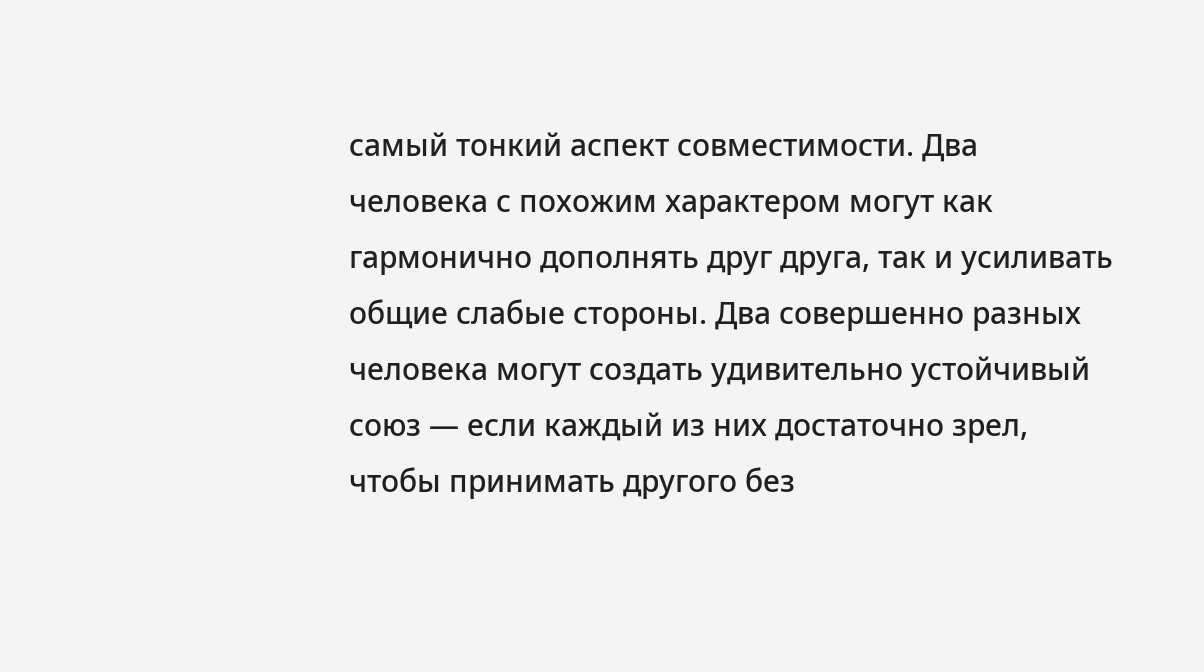самый тонкий аспект совместимости. Два человека с похожим характером могут как гармонично дополнять друг друга, так и усиливать общие слабые стороны. Два совершенно разных человека могут создать удивительно устойчивый союз — если каждый из них достаточно зрел, чтобы принимать другого без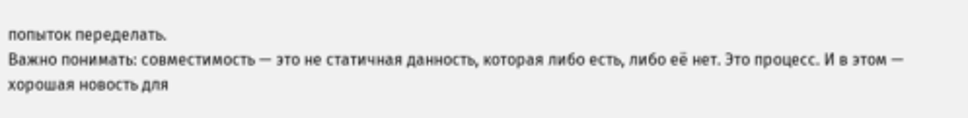попыток переделать.
Важно понимать: совместимость — это не статичная данность, которая либо есть, либо её нет. Это процесс. И в этом — хорошая новость для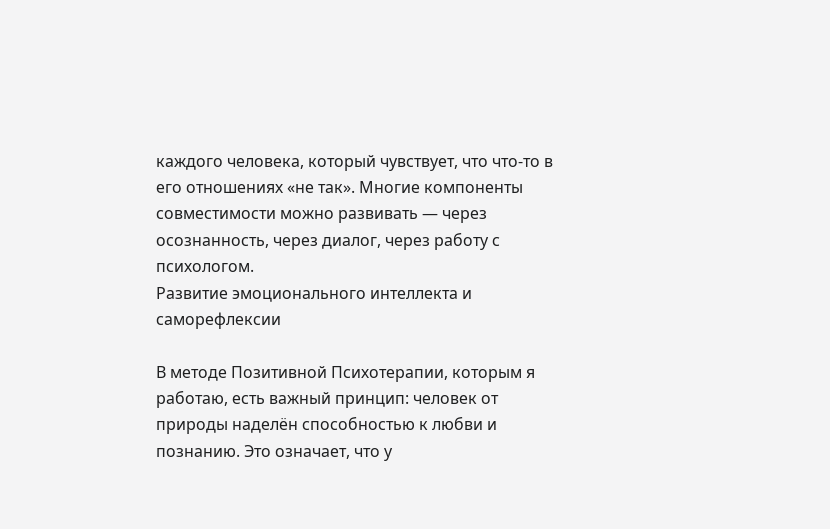каждого человека, который чувствует, что что-то в его отношениях «не так». Многие компоненты совместимости можно развивать — через осознанность, через диалог, через работу с психологом.
Развитие эмоционального интеллекта и саморефлексии

В методе Позитивной Психотерапии, которым я работаю, есть важный принцип: человек от природы наделён способностью к любви и познанию. Это означает, что у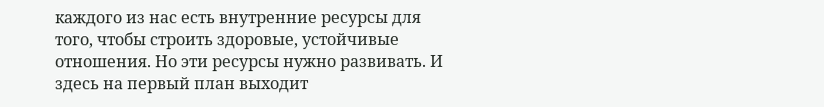каждого из нас есть внутренние ресурсы для того, чтобы строить здоровые, устойчивые отношения. Но эти ресурсы нужно развивать. И здесь на первый план выходит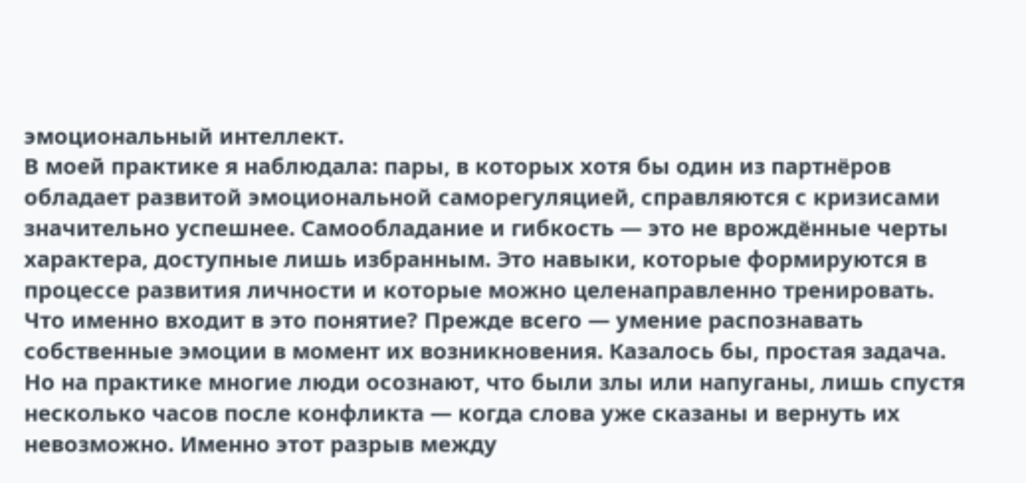эмоциональный интеллект.
В моей практике я наблюдала: пары, в которых хотя бы один из партнёров обладает развитой эмоциональной саморегуляцией, справляются с кризисами значительно успешнее. Самообладание и гибкость — это не врождённые черты характера, доступные лишь избранным. Это навыки, которые формируются в процессе развития личности и которые можно целенаправленно тренировать.
Что именно входит в это понятие? Прежде всего — умение распознавать собственные эмоции в момент их возникновения. Казалось бы, простая задача. Но на практике многие люди осознают, что были злы или напуганы, лишь спустя несколько часов после конфликта — когда слова уже сказаны и вернуть их невозможно. Именно этот разрыв между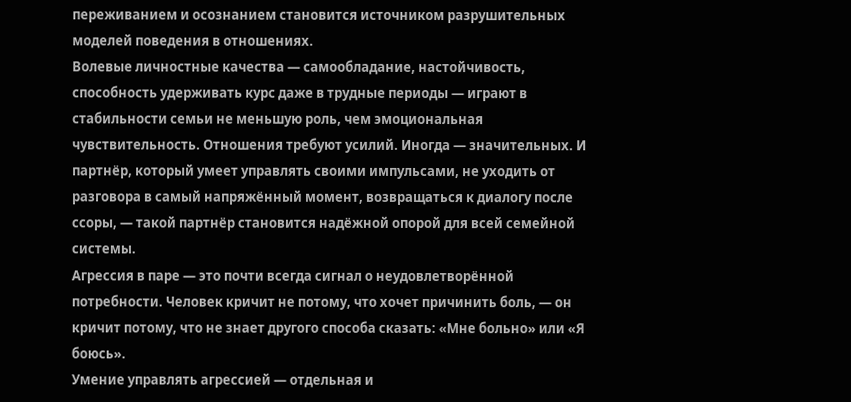переживанием и осознанием становится источником разрушительных моделей поведения в отношениях.
Волевые личностные качества — самообладание, настойчивость, способность удерживать курс даже в трудные периоды — играют в стабильности семьи не меньшую роль, чем эмоциональная чувствительность. Отношения требуют усилий. Иногда — значительных. И партнёр, который умеет управлять своими импульсами, не уходить от разговора в самый напряжённый момент, возвращаться к диалогу после ссоры, — такой партнёр становится надёжной опорой для всей семейной системы.
Агрессия в паре — это почти всегда сигнал о неудовлетворённой потребности. Человек кричит не потому, что хочет причинить боль, — он кричит потому, что не знает другого способа сказать: «Мне больно» или «Я боюсь».
Умение управлять агрессией — отдельная и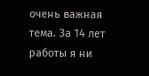очень важная тема. За 14 лет работы я ни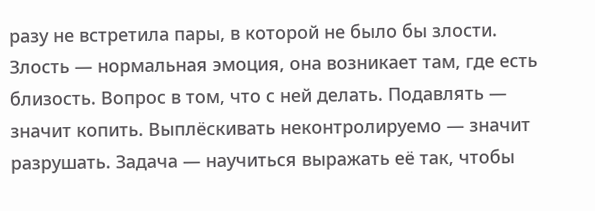разу не встретила пары, в которой не было бы злости. Злость — нормальная эмоция, она возникает там, где есть близость. Вопрос в том, что с ней делать. Подавлять — значит копить. Выплёскивать неконтролируемо — значит разрушать. Задача — научиться выражать её так, чтобы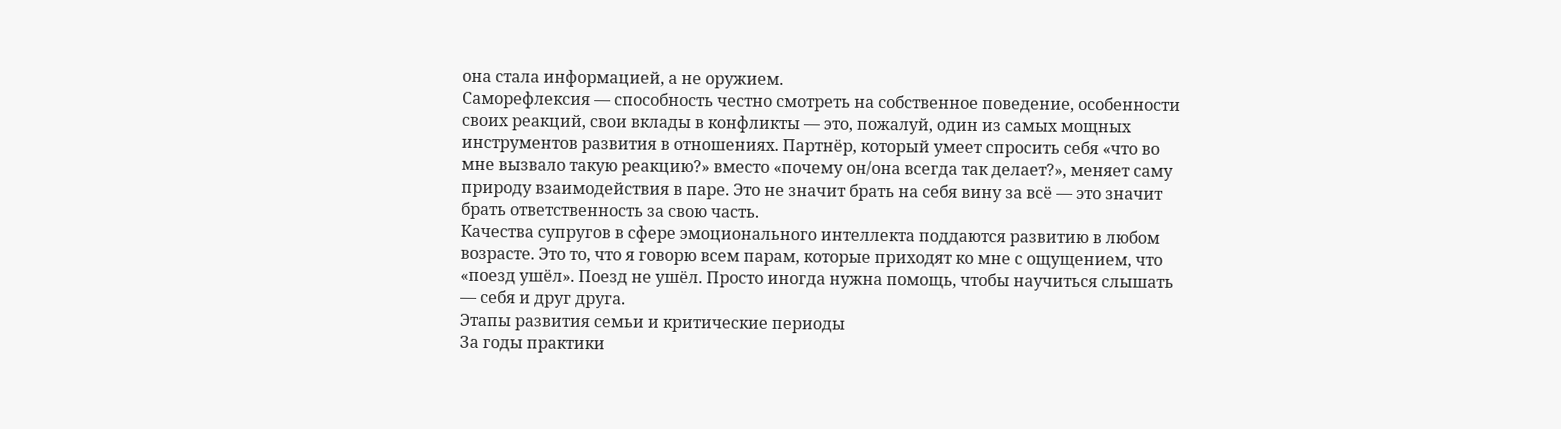она стала информацией, а не оружием.
Саморефлексия — способность честно смотреть на собственное поведение, особенности своих реакций, свои вклады в конфликты — это, пожалуй, один из самых мощных инструментов развития в отношениях. Партнёр, который умеет спросить себя «что во мне вызвало такую реакцию?» вместо «почему он/она всегда так делает?», меняет саму природу взаимодействия в паре. Это не значит брать на себя вину за всё — это значит брать ответственность за свою часть.
Качества супругов в сфере эмоционального интеллекта поддаются развитию в любом возрасте. Это то, что я говорю всем парам, которые приходят ко мне с ощущением, что «поезд ушёл». Поезд не ушёл. Просто иногда нужна помощь, чтобы научиться слышать — себя и друг друга.
Этапы развития семьи и критические периоды
За годы практики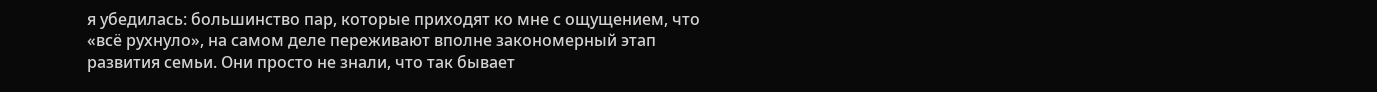я убедилась: большинство пар, которые приходят ко мне с ощущением, что «всё рухнуло», на самом деле переживают вполне закономерный этап развития семьи. Они просто не знали, что так бывает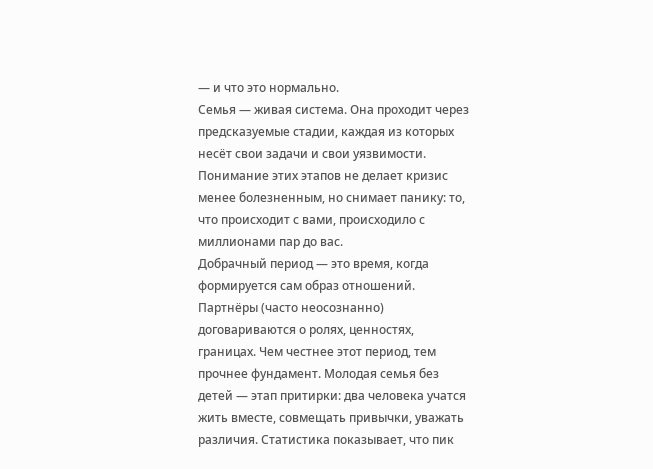— и что это нормально.
Семья — живая система. Она проходит через предсказуемые стадии, каждая из которых несёт свои задачи и свои уязвимости. Понимание этих этапов не делает кризис менее болезненным, но снимает панику: то, что происходит с вами, происходило с миллионами пар до вас.
Добрачный период — это время, когда формируется сам образ отношений. Партнёры (часто неосознанно) договариваются о ролях, ценностях, границах. Чем честнее этот период, тем прочнее фундамент. Молодая семья без детей — этап притирки: два человека учатся жить вместе, совмещать привычки, уважать различия. Статистика показывает, что пик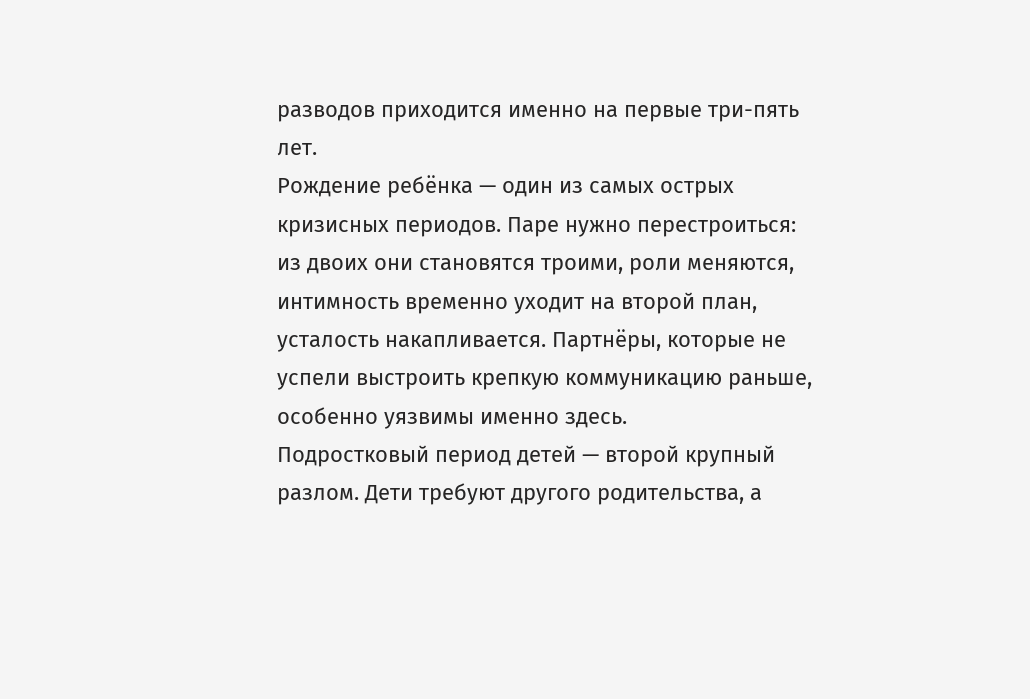разводов приходится именно на первые три-пять лет.
Рождение ребёнка — один из самых острых кризисных периодов. Паре нужно перестроиться: из двоих они становятся троими, роли меняются, интимность временно уходит на второй план, усталость накапливается. Партнёры, которые не успели выстроить крепкую коммуникацию раньше, особенно уязвимы именно здесь.
Подростковый период детей — второй крупный разлом. Дети требуют другого родительства, а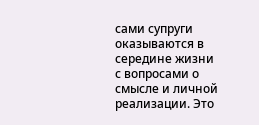сами супруги оказываются в середине жизни с вопросами о смысле и личной реализации. Это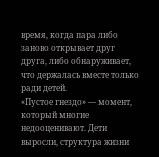время, когда пара либо заново открывает друг друга, либо обнаруживает, что держалась вместе только ради детей.
«Пустое гнездо» — момент, который многие недооценивают. Дети выросли, структура жизни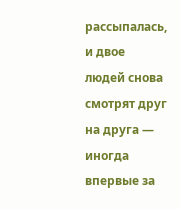рассыпалась, и двое людей снова смотрят друг на друга — иногда впервые за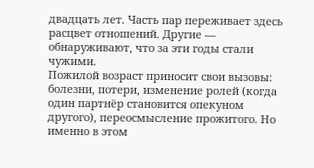двадцать лет. Часть пар переживает здесь расцвет отношений. Другие — обнаруживают, что за эти годы стали чужими.
Пожилой возраст приносит свои вызовы: болезни, потери, изменение ролей (когда один партнёр становится опекуном другого), переосмысление прожитого. Но именно в этом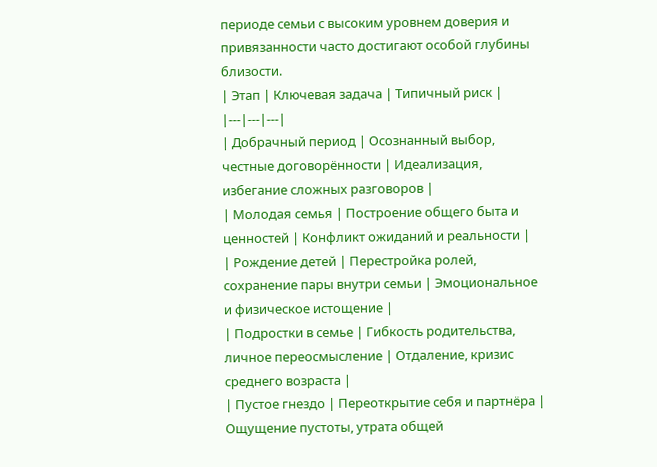периоде семьи с высоким уровнем доверия и привязанности часто достигают особой глубины близости.
| Этап | Ключевая задача | Типичный риск |
|---|---|---|
| Добрачный период | Осознанный выбор, честные договорённости | Идеализация, избегание сложных разговоров |
| Молодая семья | Построение общего быта и ценностей | Конфликт ожиданий и реальности |
| Рождение детей | Перестройка ролей, сохранение пары внутри семьи | Эмоциональное и физическое истощение |
| Подростки в семье | Гибкость родительства, личное переосмысление | Отдаление, кризис среднего возраста |
| Пустое гнездо | Переоткрытие себя и партнёра | Ощущение пустоты, утрата общей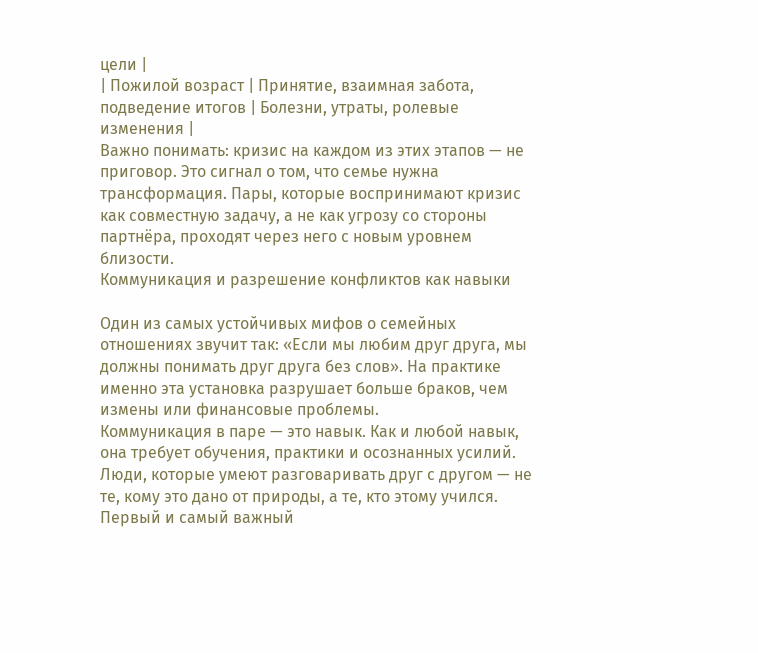цели |
| Пожилой возраст | Принятие, взаимная забота, подведение итогов | Болезни, утраты, ролевые изменения |
Важно понимать: кризис на каждом из этих этапов — не приговор. Это сигнал о том, что семье нужна трансформация. Пары, которые воспринимают кризис как совместную задачу, а не как угрозу со стороны партнёра, проходят через него с новым уровнем близости.
Коммуникация и разрешение конфликтов как навыки

Один из самых устойчивых мифов о семейных отношениях звучит так: «Если мы любим друг друга, мы должны понимать друг друга без слов». На практике именно эта установка разрушает больше браков, чем измены или финансовые проблемы.
Коммуникация в паре — это навык. Как и любой навык, она требует обучения, практики и осознанных усилий. Люди, которые умеют разговаривать друг с другом — не те, кому это дано от природы, а те, кто этому учился.
Первый и самый важный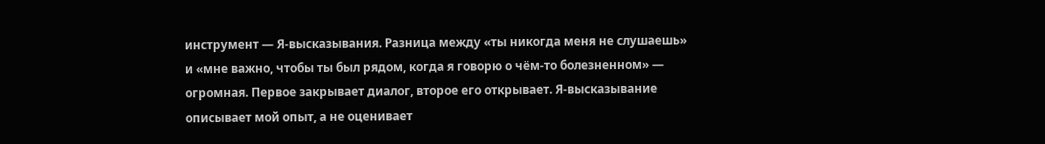инструмент — Я-высказывания. Разница между «ты никогда меня не слушаешь» и «мне важно, чтобы ты был рядом, когда я говорю о чём-то болезненном» — огромная. Первое закрывает диалог, второе его открывает. Я-высказывание описывает мой опыт, а не оценивает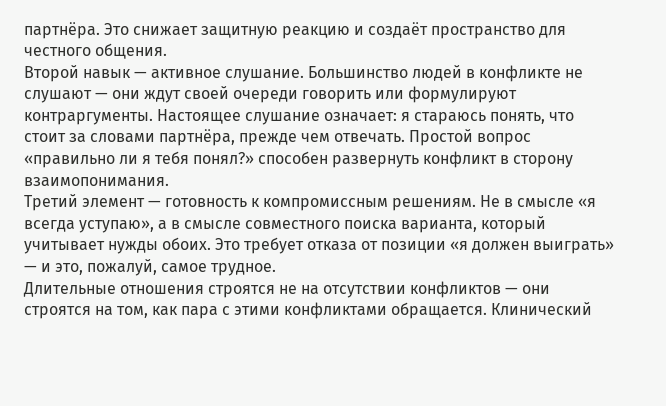партнёра. Это снижает защитную реакцию и создаёт пространство для честного общения.
Второй навык — активное слушание. Большинство людей в конфликте не слушают — они ждут своей очереди говорить или формулируют контраргументы. Настоящее слушание означает: я стараюсь понять, что стоит за словами партнёра, прежде чем отвечать. Простой вопрос «правильно ли я тебя понял?» способен развернуть конфликт в сторону взаимопонимания.
Третий элемент — готовность к компромиссным решениям. Не в смысле «я всегда уступаю», а в смысле совместного поиска варианта, который учитывает нужды обоих. Это требует отказа от позиции «я должен выиграть» — и это, пожалуй, самое трудное.
Длительные отношения строятся не на отсутствии конфликтов — они строятся на том, как пара с этими конфликтами обращается. Клинический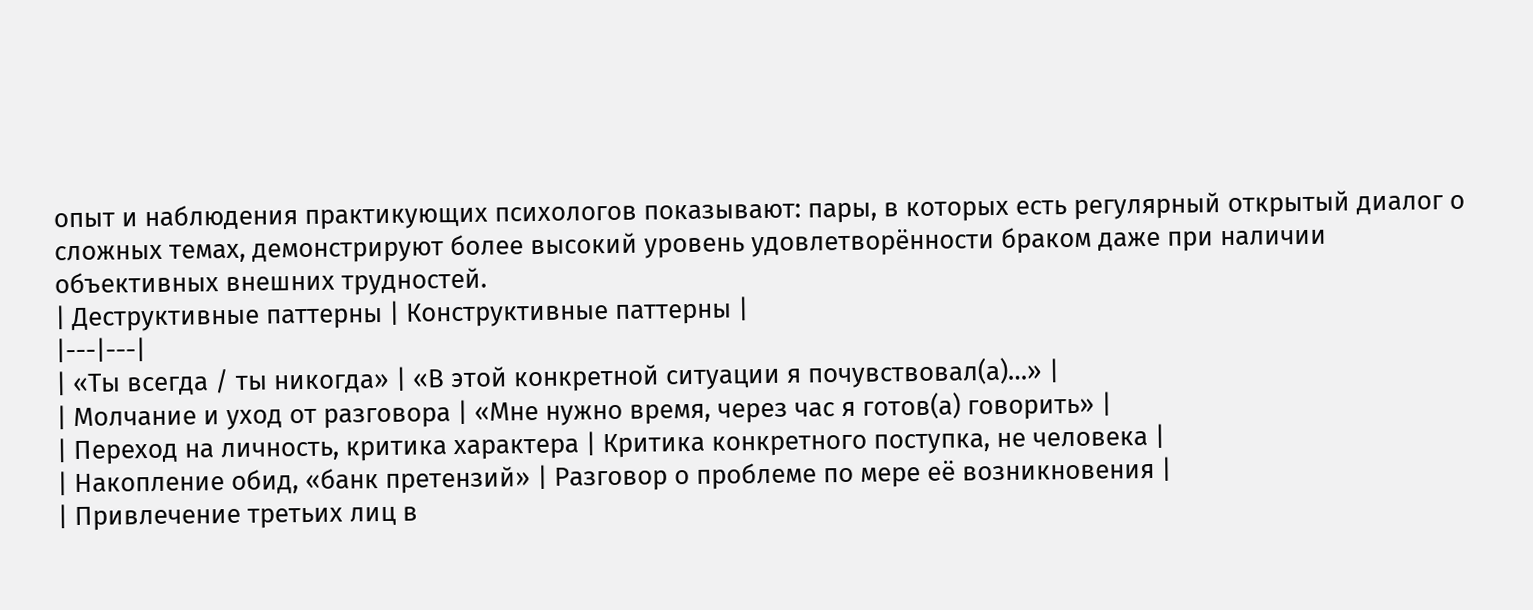опыт и наблюдения практикующих психологов показывают: пары, в которых есть регулярный открытый диалог о сложных темах, демонстрируют более высокий уровень удовлетворённости браком даже при наличии объективных внешних трудностей.
| Деструктивные паттерны | Конструктивные паттерны |
|---|---|
| «Ты всегда / ты никогда» | «В этой конкретной ситуации я почувствовал(а)…» |
| Молчание и уход от разговора | «Мне нужно время, через час я готов(а) говорить» |
| Переход на личность, критика характера | Критика конкретного поступка, не человека |
| Накопление обид, «банк претензий» | Разговор о проблеме по мере её возникновения |
| Привлечение третьих лиц в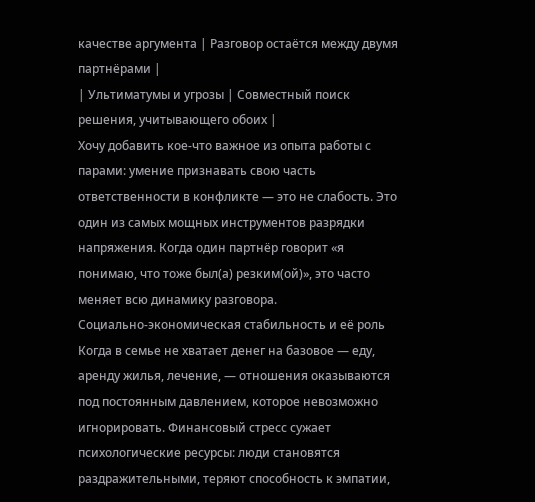качестве аргумента | Разговор остаётся между двумя партнёрами |
| Ультиматумы и угрозы | Совместный поиск решения, учитывающего обоих |
Хочу добавить кое-что важное из опыта работы с парами: умение признавать свою часть ответственности в конфликте — это не слабость. Это один из самых мощных инструментов разрядки напряжения. Когда один партнёр говорит «я понимаю, что тоже был(а) резким(ой)», это часто меняет всю динамику разговора.
Социально-экономическая стабильность и её роль
Когда в семье не хватает денег на базовое — еду, аренду жилья, лечение, — отношения оказываются под постоянным давлением, которое невозможно игнорировать. Финансовый стресс сужает психологические ресурсы: люди становятся раздражительными, теряют способность к эмпатии,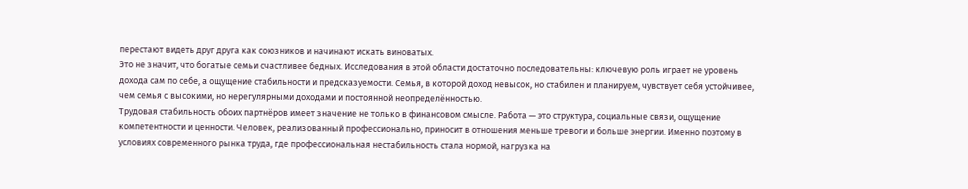перестают видеть друг друга как союзников и начинают искать виноватых.
Это не значит, что богатые семьи счастливее бедных. Исследования в этой области достаточно последовательны: ключевую роль играет не уровень дохода сам по себе, а ощущение стабильности и предсказуемости. Семья, в которой доход невысок, но стабилен и планируем, чувствует себя устойчивее, чем семья с высокими, но нерегулярными доходами и постоянной неопределённостью.
Трудовая стабильность обоих партнёров имеет значение не только в финансовом смысле. Работа — это структура, социальные связи, ощущение компетентности и ценности. Человек, реализованный профессионально, приносит в отношения меньше тревоги и больше энергии. Именно поэтому в условиях современного рынка труда, где профессиональная нестабильность стала нормой, нагрузка на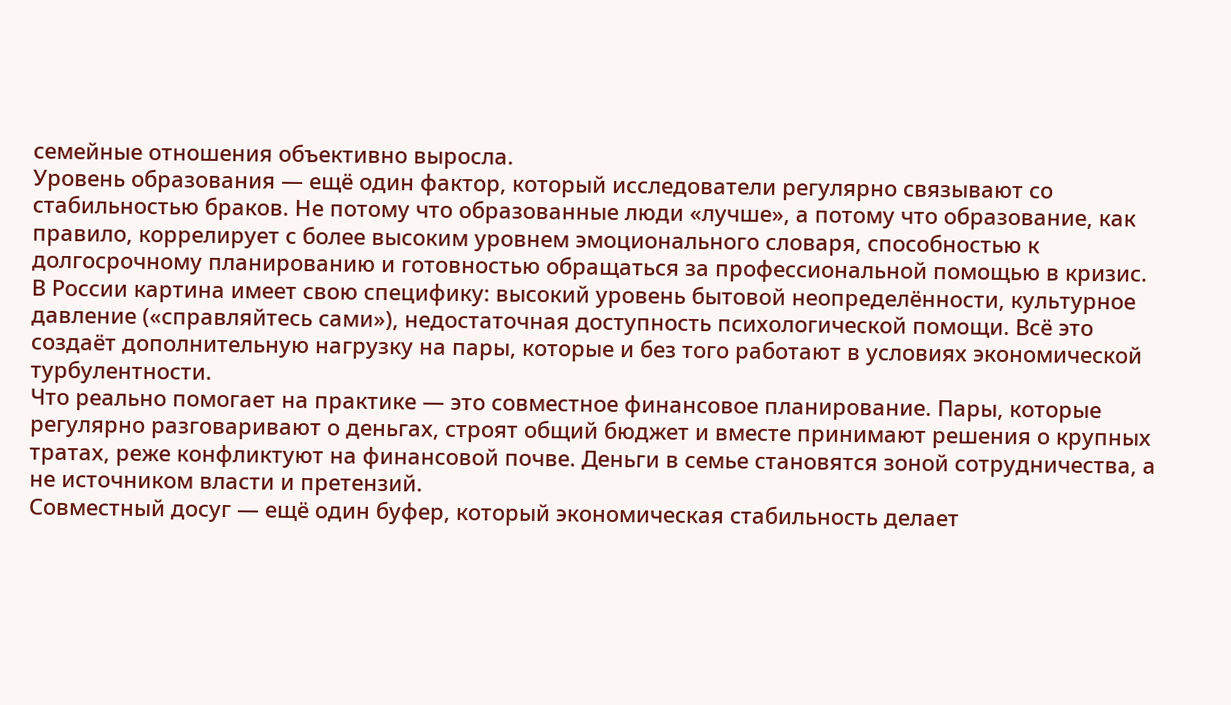семейные отношения объективно выросла.
Уровень образования — ещё один фактор, который исследователи регулярно связывают со стабильностью браков. Не потому что образованные люди «лучше», а потому что образование, как правило, коррелирует с более высоким уровнем эмоционального словаря, способностью к долгосрочному планированию и готовностью обращаться за профессиональной помощью в кризис.
В России картина имеет свою специфику: высокий уровень бытовой неопределённости, культурное давление («справляйтесь сами»), недостаточная доступность психологической помощи. Всё это создаёт дополнительную нагрузку на пары, которые и без того работают в условиях экономической турбулентности.
Что реально помогает на практике — это совместное финансовое планирование. Пары, которые регулярно разговаривают о деньгах, строят общий бюджет и вместе принимают решения о крупных тратах, реже конфликтуют на финансовой почве. Деньги в семье становятся зоной сотрудничества, а не источником власти и претензий.
Совместный досуг — ещё один буфер, который экономическая стабильность делает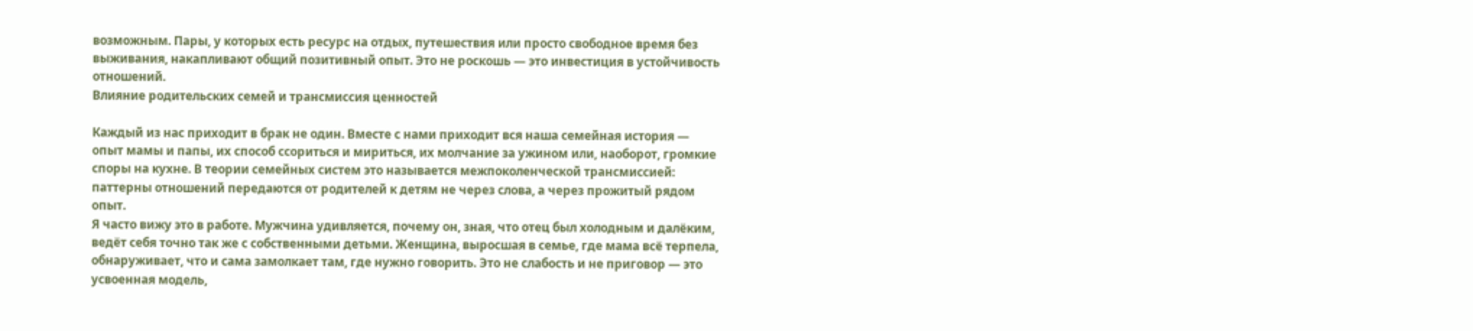возможным. Пары, у которых есть ресурс на отдых, путешествия или просто свободное время без выживания, накапливают общий позитивный опыт. Это не роскошь — это инвестиция в устойчивость отношений.
Влияние родительских семей и трансмиссия ценностей

Каждый из нас приходит в брак не один. Вместе с нами приходит вся наша семейная история — опыт мамы и папы, их способ ссориться и мириться, их молчание за ужином или, наоборот, громкие споры на кухне. В теории семейных систем это называется межпоколенческой трансмиссией: паттерны отношений передаются от родителей к детям не через слова, а через прожитый рядом опыт.
Я часто вижу это в работе. Мужчина удивляется, почему он, зная, что отец был холодным и далёким, ведёт себя точно так же с собственными детьми. Женщина, выросшая в семье, где мама всё терпела, обнаруживает, что и сама замолкает там, где нужно говорить. Это не слабость и не приговор — это усвоенная модель,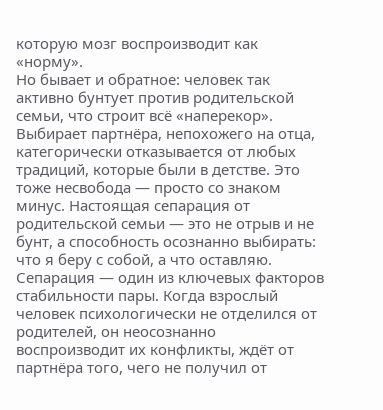которую мозг воспроизводит как «норму».
Но бывает и обратное: человек так активно бунтует против родительской семьи, что строит всё «наперекор». Выбирает партнёра, непохожего на отца, категорически отказывается от любых традиций, которые были в детстве. Это тоже несвобода — просто со знаком минус. Настоящая сепарация от родительской семьи — это не отрыв и не бунт, а способность осознанно выбирать: что я беру с собой, а что оставляю.
Сепарация — один из ключевых факторов стабильности пары. Когда взрослый человек психологически не отделился от родителей, он неосознанно воспроизводит их конфликты, ждёт от партнёра того, чего не получил от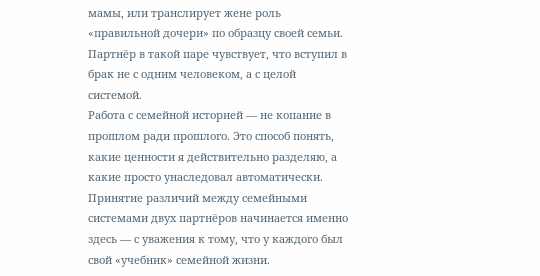мамы, или транслирует жене роль «правильной дочери» по образцу своей семьи. Партнёр в такой паре чувствует, что вступил в брак не с одним человеком, а с целой системой.
Работа с семейной историей — не копание в прошлом ради прошлого. Это способ понять, какие ценности я действительно разделяю, а какие просто унаследовал автоматически. Принятие различий между семейными системами двух партнёров начинается именно здесь — с уважения к тому, что у каждого был свой «учебник» семейной жизни.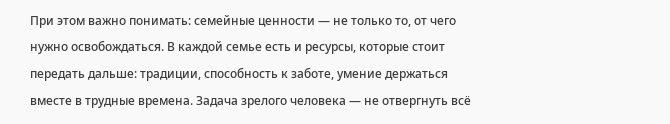При этом важно понимать: семейные ценности — не только то, от чего нужно освобождаться. В каждой семье есть и ресурсы, которые стоит передать дальше: традиции, способность к заботе, умение держаться вместе в трудные времена. Задача зрелого человека — не отвергнуть всё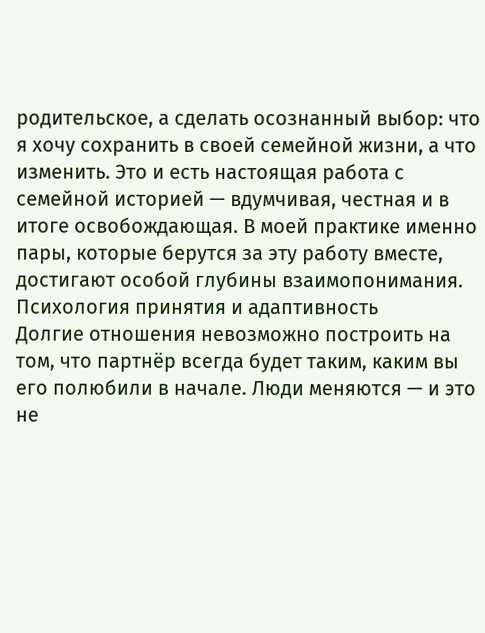родительское, а сделать осознанный выбор: что я хочу сохранить в своей семейной жизни, а что изменить. Это и есть настоящая работа с семейной историей — вдумчивая, честная и в итоге освобождающая. В моей практике именно пары, которые берутся за эту работу вместе, достигают особой глубины взаимопонимания.
Психология принятия и адаптивность
Долгие отношения невозможно построить на том, что партнёр всегда будет таким, каким вы его полюбили в начале. Люди меняются — и это не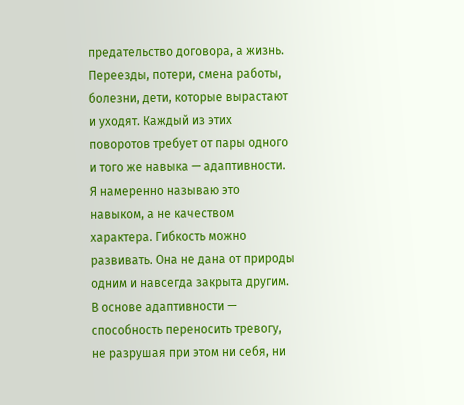предательство договора, а жизнь. Переезды, потери, смена работы, болезни, дети, которые вырастают и уходят. Каждый из этих поворотов требует от пары одного и того же навыка — адаптивности.
Я намеренно называю это навыком, а не качеством характера. Гибкость можно развивать. Она не дана от природы одним и навсегда закрыта другим. В основе адаптивности — способность переносить тревогу, не разрушая при этом ни себя, ни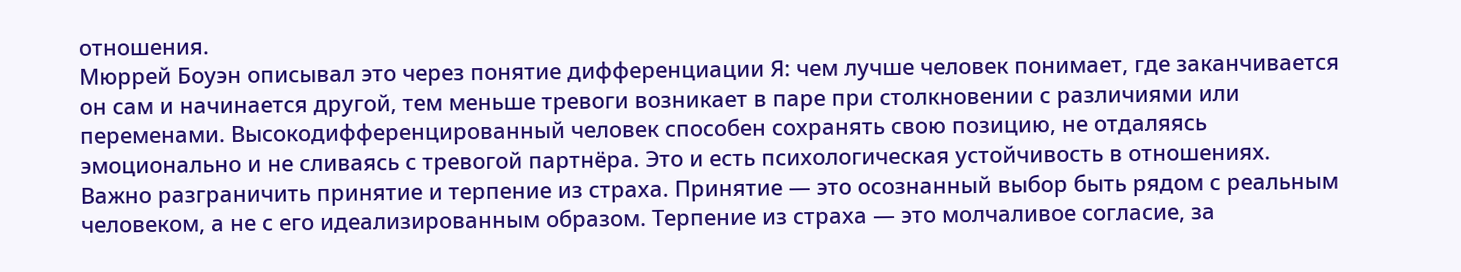отношения.
Мюррей Боуэн описывал это через понятие дифференциации Я: чем лучше человек понимает, где заканчивается он сам и начинается другой, тем меньше тревоги возникает в паре при столкновении с различиями или переменами. Высокодифференцированный человек способен сохранять свою позицию, не отдаляясь эмоционально и не сливаясь с тревогой партнёра. Это и есть психологическая устойчивость в отношениях.
Важно разграничить принятие и терпение из страха. Принятие — это осознанный выбор быть рядом с реальным человеком, а не с его идеализированным образом. Терпение из страха — это молчаливое согласие, за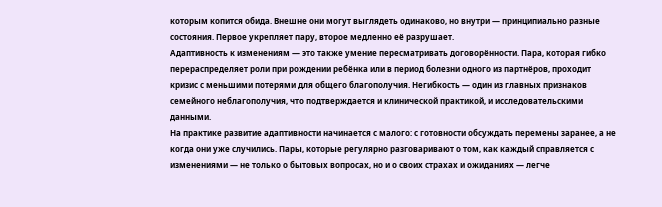которым копится обида. Внешне они могут выглядеть одинаково, но внутри — принципиально разные состояния. Первое укрепляет пару, второе медленно её разрушает.
Адаптивность к изменениям — это также умение пересматривать договорённости. Пара, которая гибко перераспределяет роли при рождении ребёнка или в период болезни одного из партнёров, проходит кризис с меньшими потерями для общего благополучия. Негибкость — один из главных признаков семейного неблагополучия, что подтверждается и клинической практикой, и исследовательскими данными.
На практике развитие адаптивности начинается с малого: с готовности обсуждать перемены заранее, а не когда они уже случились. Пары, которые регулярно разговаривают о том, как каждый справляется с изменениями — не только о бытовых вопросах, но и о своих страхах и ожиданиях — легче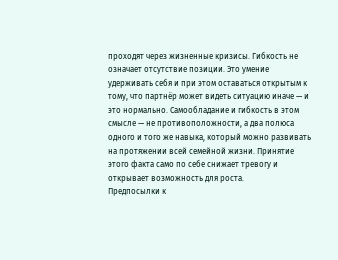проходят через жизненные кризисы. Гибкость не означает отсутствие позиции. Это умение удерживать себя и при этом оставаться открытым к тому, что партнёр может видеть ситуацию иначе — и это нормально. Самообладание и гибкость в этом смысле — не противоположности, а два полюса одного и того же навыка, который можно развивать на протяжении всей семейной жизни. Принятие этого факта само по себе снижает тревогу и открывает возможность для роста.
Предпосылки к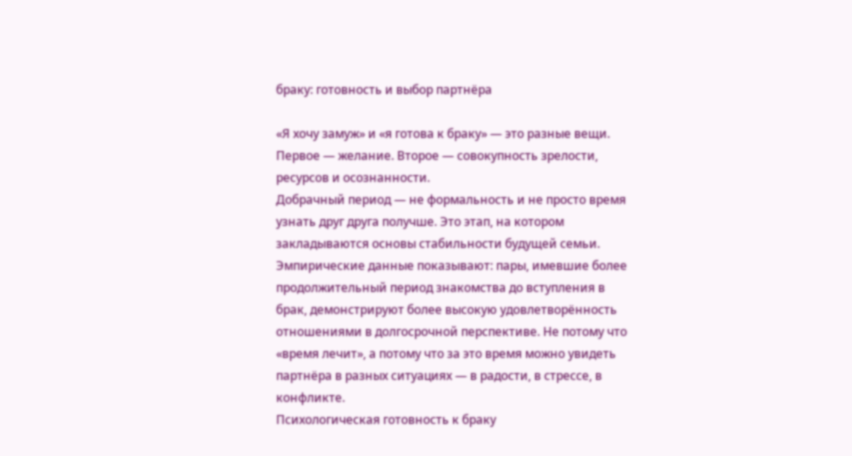браку: готовность и выбор партнёра

«Я хочу замуж» и «я готова к браку» — это разные вещи. Первое — желание. Второе — совокупность зрелости, ресурсов и осознанности.
Добрачный период — не формальность и не просто время узнать друг друга получше. Это этап, на котором закладываются основы стабильности будущей семьи. Эмпирические данные показывают: пары, имевшие более продолжительный период знакомства до вступления в брак, демонстрируют более высокую удовлетворённость отношениями в долгосрочной перспективе. Не потому что «время лечит», а потому что за это время можно увидеть партнёра в разных ситуациях — в радости, в стрессе, в конфликте.
Психологическая готовность к браку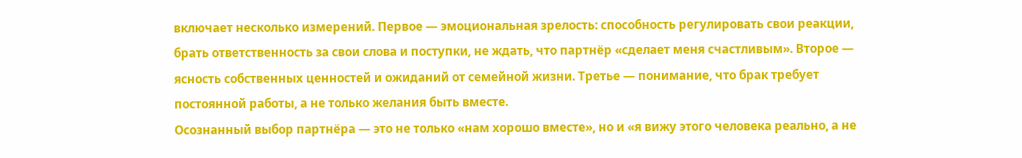включает несколько измерений. Первое — эмоциональная зрелость: способность регулировать свои реакции, брать ответственность за свои слова и поступки, не ждать, что партнёр «сделает меня счастливым». Второе — ясность собственных ценностей и ожиданий от семейной жизни. Третье — понимание, что брак требует постоянной работы, а не только желания быть вместе.
Осознанный выбор партнёра — это не только «нам хорошо вместе», но и «я вижу этого человека реально, а не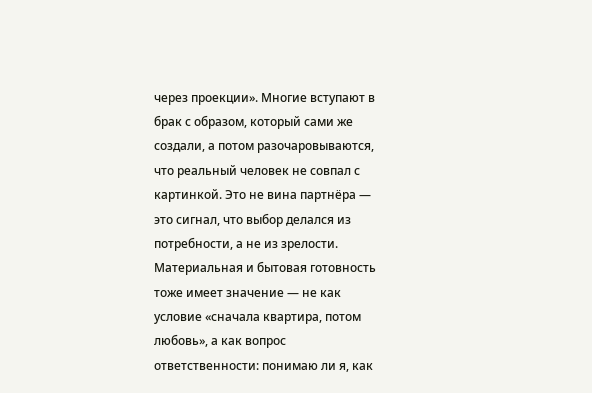через проекции». Многие вступают в брак с образом, который сами же создали, а потом разочаровываются, что реальный человек не совпал с картинкой. Это не вина партнёра — это сигнал, что выбор делался из потребности, а не из зрелости.
Материальная и бытовая готовность тоже имеет значение — не как условие «сначала квартира, потом любовь», а как вопрос ответственности: понимаю ли я, как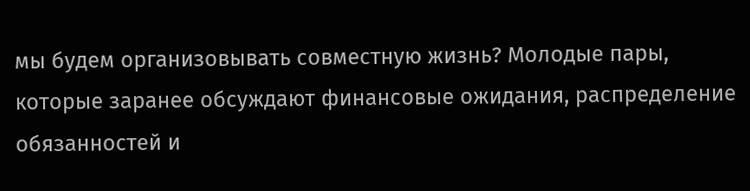мы будем организовывать совместную жизнь? Молодые пары, которые заранее обсуждают финансовые ожидания, распределение обязанностей и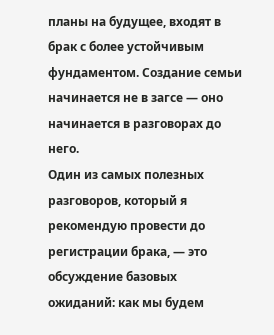планы на будущее, входят в брак с более устойчивым фундаментом. Создание семьи начинается не в загсе — оно начинается в разговорах до него.
Один из самых полезных разговоров, который я рекомендую провести до регистрации брака, — это обсуждение базовых ожиданий: как мы будем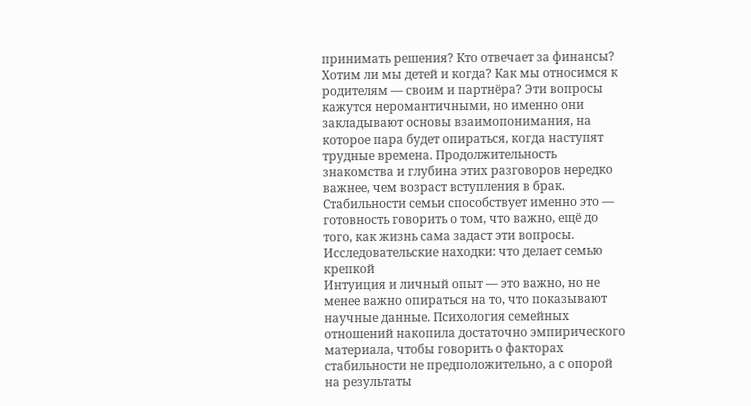принимать решения? Кто отвечает за финансы? Хотим ли мы детей и когда? Как мы относимся к родителям — своим и партнёра? Эти вопросы кажутся неромантичными, но именно они закладывают основы взаимопонимания, на которое пара будет опираться, когда наступят трудные времена. Продолжительность знакомства и глубина этих разговоров нередко важнее, чем возраст вступления в брак. Стабильности семьи способствует именно это — готовность говорить о том, что важно, ещё до того, как жизнь сама задаст эти вопросы.
Исследовательские находки: что делает семью крепкой
Интуиция и личный опыт — это важно, но не менее важно опираться на то, что показывают научные данные. Психология семейных отношений накопила достаточно эмпирического материала, чтобы говорить о факторах стабильности не предположительно, а с опорой на результаты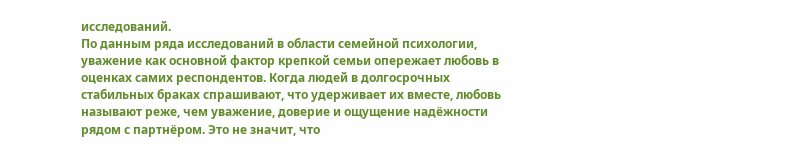исследований.
По данным ряда исследований в области семейной психологии, уважение как основной фактор крепкой семьи опережает любовь в оценках самих респондентов. Когда людей в долгосрочных стабильных браках спрашивают, что удерживает их вместе, любовь называют реже, чем уважение, доверие и ощущение надёжности рядом с партнёром. Это не значит, что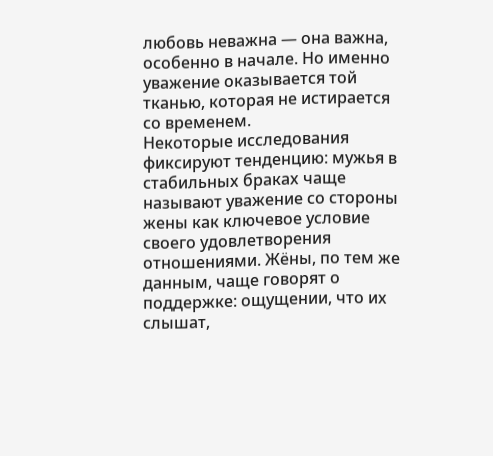любовь неважна — она важна, особенно в начале. Но именно уважение оказывается той тканью, которая не истирается со временем.
Некоторые исследования фиксируют тенденцию: мужья в стабильных браках чаще называют уважение со стороны жены как ключевое условие своего удовлетворения отношениями. Жёны, по тем же данным, чаще говорят о поддержке: ощущении, что их слышат,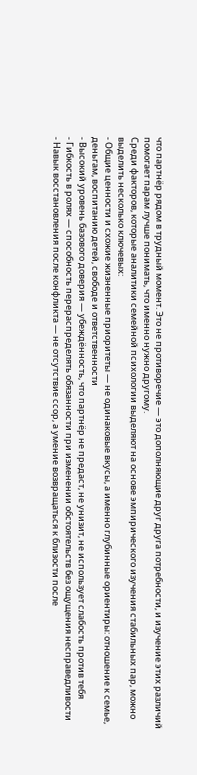что партнёр рядом в трудный момент. Это не противоречие — это дополняющие друг друга потребности, и изучение этих различий помогает парам лучше понимать, что именно нужно другому.
Среди факторов, которые аналитики семейной психологии выделяют на основе эмпирического изучения стабильных пар, можно выделить несколько ключевых:
- Общие ценности и схожие жизненные приоритеты — не одинаковые вкусы, а именно глубинные ориентиры: отношение к семье, деньгам, воспитанию детей, свободе и ответственности
- Высокий уровень базового доверия — убеждённость, что партнёр не предаст, не унизит, не использует слабость против тебя
- Гибкость в ролях — способность перераспределять обязанности при изменении обстоятельств без ощущения несправедливости
- Навык восстановления после конфликта — не отсутствие ссор, а умение возвращаться к близости после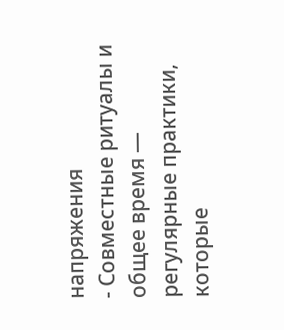напряжения
- Совместные ритуалы и общее время — регулярные практики, которые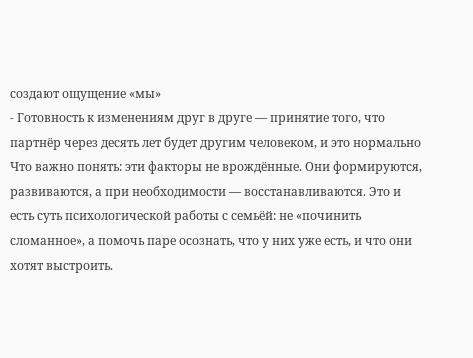создают ощущение «мы»
- Готовность к изменениям друг в друге — принятие того, что партнёр через десять лет будет другим человеком, и это нормально
Что важно понять: эти факторы не врождённые. Они формируются, развиваются, а при необходимости — восстанавливаются. Это и есть суть психологической работы с семьёй: не «починить сломанное», а помочь паре осознать, что у них уже есть, и что они хотят выстроить.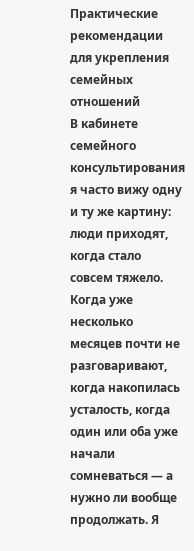Практические рекомендации для укрепления семейных отношений
В кабинете семейного консультирования я часто вижу одну и ту же картину: люди приходят, когда стало совсем тяжело. Когда уже несколько месяцев почти не разговаривают, когда накопилась усталость, когда один или оба уже начали сомневаться — а нужно ли вообще продолжать. Я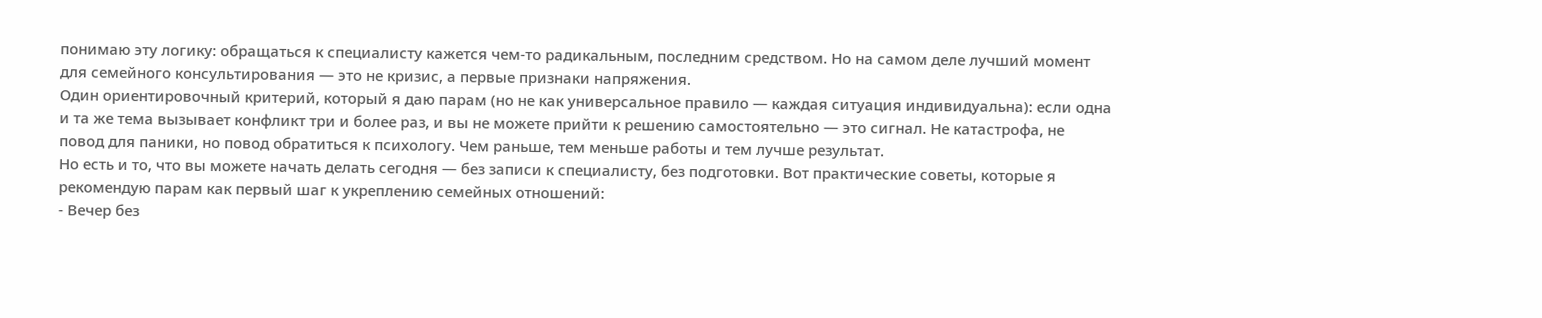понимаю эту логику: обращаться к специалисту кажется чем-то радикальным, последним средством. Но на самом деле лучший момент для семейного консультирования — это не кризис, а первые признаки напряжения.
Один ориентировочный критерий, который я даю парам (но не как универсальное правило — каждая ситуация индивидуальна): если одна и та же тема вызывает конфликт три и более раз, и вы не можете прийти к решению самостоятельно — это сигнал. Не катастрофа, не повод для паники, но повод обратиться к психологу. Чем раньше, тем меньше работы и тем лучше результат.
Но есть и то, что вы можете начать делать сегодня — без записи к специалисту, без подготовки. Вот практические советы, которые я рекомендую парам как первый шаг к укреплению семейных отношений:
- Вечер без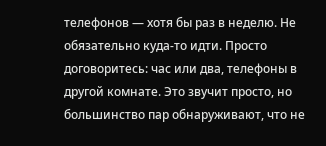телефонов — хотя бы раз в неделю. Не обязательно куда-то идти. Просто договоритесь: час или два, телефоны в другой комнате. Это звучит просто, но большинство пар обнаруживают, что не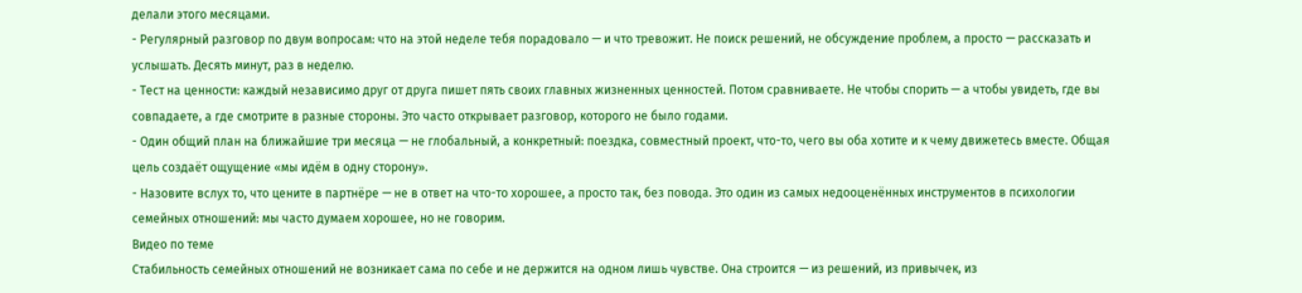делали этого месяцами.
- Регулярный разговор по двум вопросам: что на этой неделе тебя порадовало — и что тревожит. Не поиск решений, не обсуждение проблем, а просто — рассказать и услышать. Десять минут, раз в неделю.
- Тест на ценности: каждый независимо друг от друга пишет пять своих главных жизненных ценностей. Потом сравниваете. Не чтобы спорить — а чтобы увидеть, где вы совпадаете, а где смотрите в разные стороны. Это часто открывает разговор, которого не было годами.
- Один общий план на ближайшие три месяца — не глобальный, а конкретный: поездка, совместный проект, что-то, чего вы оба хотите и к чему движетесь вместе. Общая цель создаёт ощущение «мы идём в одну сторону».
- Назовите вслух то, что цените в партнёре — не в ответ на что-то хорошее, а просто так, без повода. Это один из самых недооценённых инструментов в психологии семейных отношений: мы часто думаем хорошее, но не говорим.
Видео по теме
Стабильность семейных отношений не возникает сама по себе и не держится на одном лишь чувстве. Она строится — из решений, из привычек, из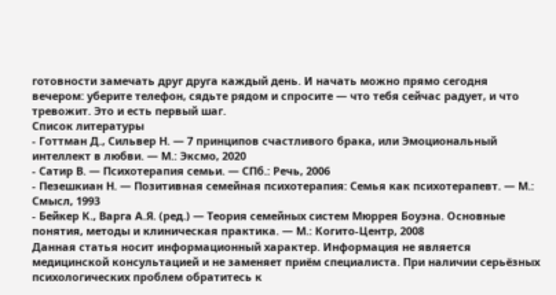готовности замечать друг друга каждый день. И начать можно прямо сегодня вечером: уберите телефон, сядьте рядом и спросите — что тебя сейчас радует, и что тревожит. Это и есть первый шаг.
Список литературы
- Готтман Д., Сильвер Н. — 7 принципов счастливого брака, или Эмоциональный интеллект в любви. — М.: Эксмо, 2020
- Сатир В. — Психотерапия семьи. — СПб.: Речь, 2006
- Пезешкиан Н. — Позитивная семейная психотерапия: Семья как психотерапевт. — М.: Смысл, 1993
- Бейкер К., Варга А.Я. (ред.) — Теория семейных систем Мюррея Боуэна. Основные понятия, методы и клиническая практика. — М.: Когито-Центр, 2008
Данная статья носит информационный характер. Информация не является медицинской консультацией и не заменяет приём специалиста. При наличии серьёзных психологических проблем обратитесь к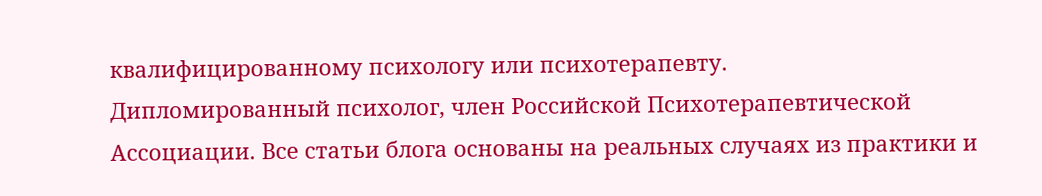квалифицированному психологу или психотерапевту.
Дипломированный психолог, член Российской Психотерапевтической Ассоциации. Все статьи блога основаны на реальных случаях из практики и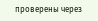проверены через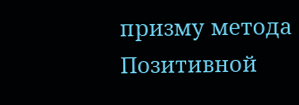призму метода Позитивной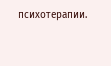психотерапии.